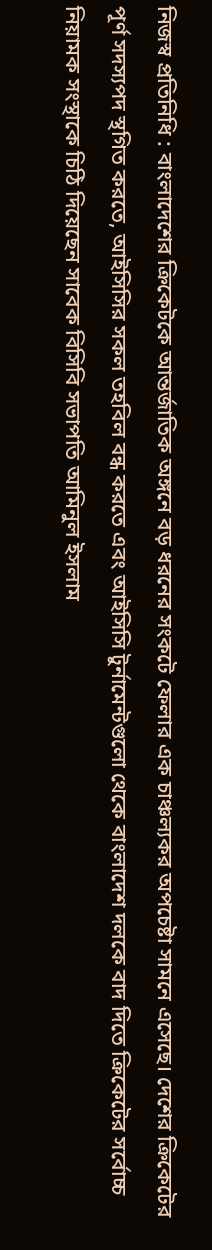নিজস্ব প্রতিনিধি : বাংলাদেশের ক্রিকেটকে আন্তর্জাতিক অঙ্গনে বড় ধরনের সংকটে ফেলার এক চাঞ্চল্যকর অপচেষ্টা সামনে এসেছে। দেশের ক্রিকেটের পূর্ণ সদস্যপদ স্থগিত করতে, আইসিসির সকল তহবিল বন্ধ করতে এবং আইসিসি টুর্নামেন্টগুলো থেকে বাংলাদেশ দলকে বাদ দিতে ক্রিকেটের সর্বোচ্চ নিয়ামক সংস্থাকে চিঠি দিয়েছেন সাবেক বিসিবি সভাপতি আমিনুল ইসলাম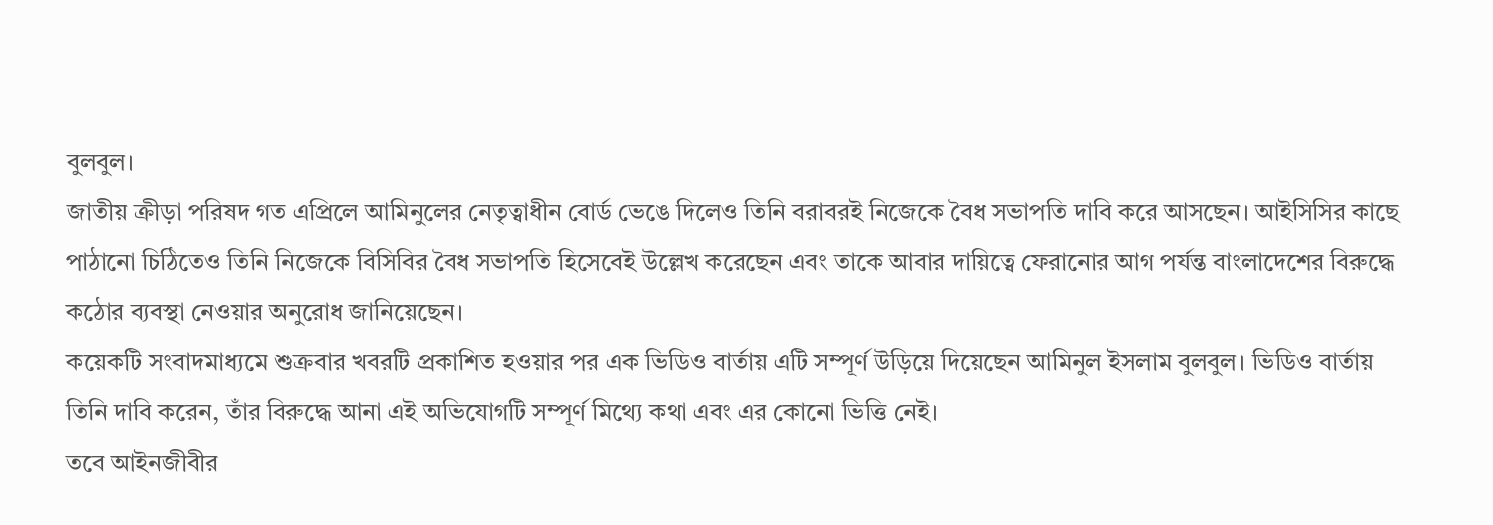বুলবুল।
জাতীয় ক্রীড়া পরিষদ গত এপ্রিলে আমিনুলের নেতৃত্বাধীন বোর্ড ভেঙে দিলেও তিনি বরাবরই নিজেকে বৈধ সভাপতি দাবি করে আসছেন। আইসিসির কাছে পাঠানো চিঠিতেও তিনি নিজেকে বিসিবির বৈধ সভাপতি হিসেবেই উল্লেখ করেছেন এবং তাকে আবার দায়িত্বে ফেরানোর আগ পর্যন্ত বাংলাদেশের বিরুদ্ধে কঠোর ব্যবস্থা নেওয়ার অনুরোধ জানিয়েছেন।
কয়েকটি সংবাদমাধ্যমে শুক্রবার খবরটি প্রকাশিত হওয়ার পর এক ভিডিও বার্তায় এটি সম্পূর্ণ উড়িয়ে দিয়েছেন আমিনুল ইসলাম বুলবুল। ভিডিও বার্তায় তিনি দাবি করেন, তাঁর বিরুদ্ধে আনা এই অভিযোগটি সম্পূর্ণ মিথ্যে কথা এবং এর কোনো ভিত্তি নেই।
তবে আইনজীবীর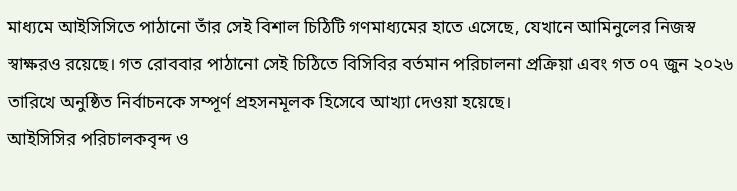মাধ্যমে আইসিসিতে পাঠানো তাঁর সেই বিশাল চিঠিটি গণমাধ্যমের হাতে এসেছে, যেখানে আমিনুলের নিজস্ব স্বাক্ষরও রয়েছে। গত রোববার পাঠানো সেই চিঠিতে বিসিবির বর্তমান পরিচালনা প্রক্রিয়া এবং গত ০৭ জুন ২০২৬ তারিখে অনুষ্ঠিত নির্বাচনকে সম্পূর্ণ প্রহসনমূলক হিসেবে আখ্যা দেওয়া হয়েছে।
আইসিসির পরিচালকবৃন্দ ও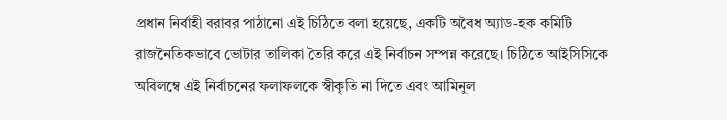প্রধান নির্বাহী বরাবর পাঠানো এই চিঠিতে বলা হয়েছে, একটি অবৈধ অ্যাড-হক কমিটি রাজনৈতিকভাবে ভোটার তালিকা তৈরি করে এই নির্বাচন সম্পন্ন করেছে। চিঠিতে আইসিসিকে অবিলম্বে এই নির্বাচনের ফলাফলকে স্বীকৃতি না দিতে এবং আমিনুল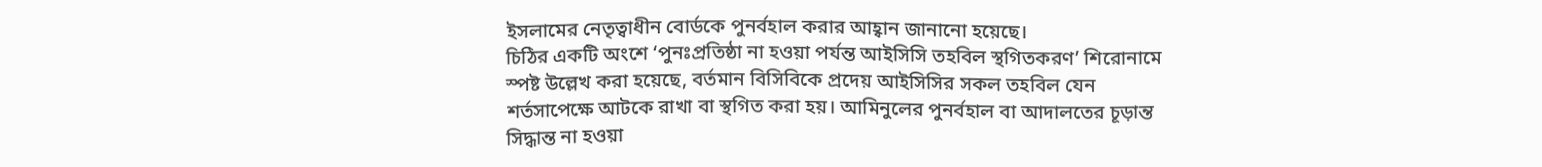ইসলামের নেতৃত্বাধীন বোর্ডকে পুনর্বহাল করার আহ্বান জানানো হয়েছে।
চিঠির একটি অংশে ‘পুনঃপ্রতিষ্ঠা না হওয়া পর্যন্ত আইসিসি তহবিল স্থগিতকরণ’ শিরোনামে স্পষ্ট উল্লেখ করা হয়েছে, বর্তমান বিসিবিকে প্রদেয় আইসিসির সকল তহবিল যেন শর্তসাপেক্ষে আটকে রাখা বা স্থগিত করা হয়। আমিনুলের পুনর্বহাল বা আদালতের চূড়ান্ত সিদ্ধান্ত না হওয়া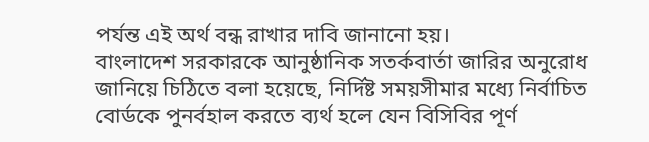পর্যন্ত এই অর্থ বন্ধ রাখার দাবি জানানো হয়।
বাংলাদেশ সরকারকে আনুষ্ঠানিক সতর্কবার্তা জারির অনুরোধ জানিয়ে চিঠিতে বলা হয়েছে, নির্দিষ্ট সময়সীমার মধ্যে নির্বাচিত বোর্ডকে পুনর্বহাল করতে ব্যর্থ হলে যেন বিসিবির পূর্ণ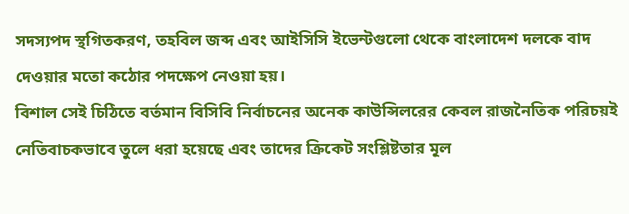সদস্যপদ স্থগিতকরণ, তহবিল জব্দ এবং আইসিসি ইভেন্টগুলো থেকে বাংলাদেশ দলকে বাদ দেওয়ার মতো কঠোর পদক্ষেপ নেওয়া হয়।
বিশাল সেই চিঠিতে বর্তমান বিসিবি নির্বাচনের অনেক কাউন্সিলরের কেবল রাজনৈতিক পরিচয়ই নেতিবাচকভাবে তুলে ধরা হয়েছে এবং তাদের ক্রিকেট সংশ্লিষ্টতার মূল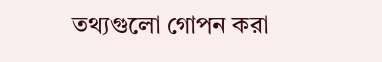তথ্যগুলো গোপন করা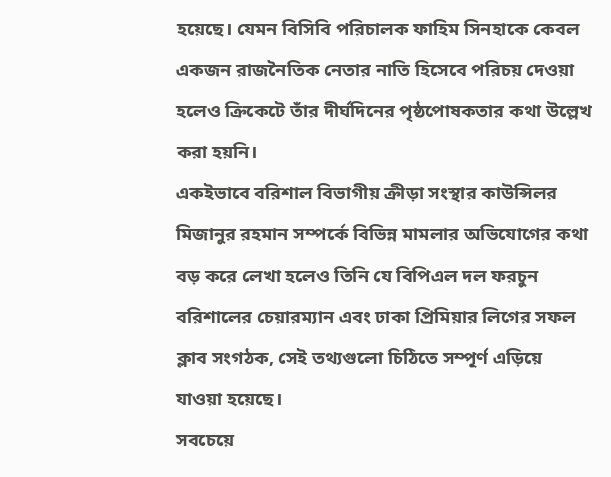হয়েছে। যেমন বিসিবি পরিচালক ফাহিম সিনহাকে কেবল একজন রাজনৈতিক নেতার নাতি হিসেবে পরিচয় দেওয়া হলেও ক্রিকেটে তাঁর দীর্ঘদিনের পৃষ্ঠপোষকতার কথা উল্লেখ করা হয়নি।
একইভাবে বরিশাল বিভাগীয় ক্রীড়া সংস্থার কাউন্সিলর মিজানুর রহমান সম্পর্কে বিভিন্ন মামলার অভিযোগের কথা বড় করে লেখা হলেও তিনি যে বিপিএল দল ফরচুন বরিশালের চেয়ারম্যান এবং ঢাকা প্রিমিয়ার লিগের সফল ক্লাব সংগঠক, সেই তথ্যগুলো চিঠিতে সম্পূর্ণ এড়িয়ে যাওয়া হয়েছে।
সবচেয়ে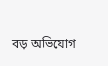বড় অভিযোগ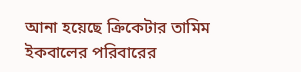আনা হয়েছে ক্রিকেটার তামিম ইকবালের পরিবারের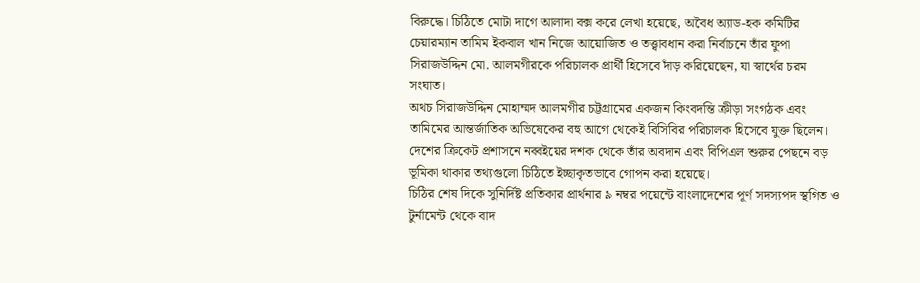বিরুদ্ধে। চিঠিতে মোটা দাগে আলাদা বক্স করে লেখা হয়েছে, অবৈধ অ্যাড-হক কমিটির চেয়ারম্যান তামিম ইকবাল খান নিজে আয়োজিত ও তত্ত্বাবধান করা নির্বাচনে তাঁর ফুপা সিরাজউদ্দিন মো. আলমগীরকে পরিচালক প্রার্থী হিসেবে দাঁড় করিয়েছেন, যা স্বার্থের চরম সংঘাত।
অথচ সিরাজউদ্দিন মোহাম্মদ আলমগীর চট্টগ্রামের একজন কিংবদন্তি ক্রীড়া সংগঠক এবং তামিমের আন্তর্জাতিক অভিষেকের বহু আগে থেকেই বিসিবির পরিচালক হিসেবে যুক্ত ছিলেন। দেশের ক্রিকেট প্রশাসনে নব্বইয়ের দশক থেকে তাঁর অবদান এবং বিপিএল শুরুর পেছনে বড় ভূমিকা থাকার তথ্যগুলো চিঠিতে ইচ্ছাকৃতভাবে গোপন করা হয়েছে।
চিঠির শেষ দিকে সুনির্দিষ্ট প্রতিকার প্রার্থনার ৯ নম্বর পয়েন্টে বাংলাদেশের পূর্ণ সদস্যপদ স্থগিত ও টুর্নামেন্ট থেকে বাদ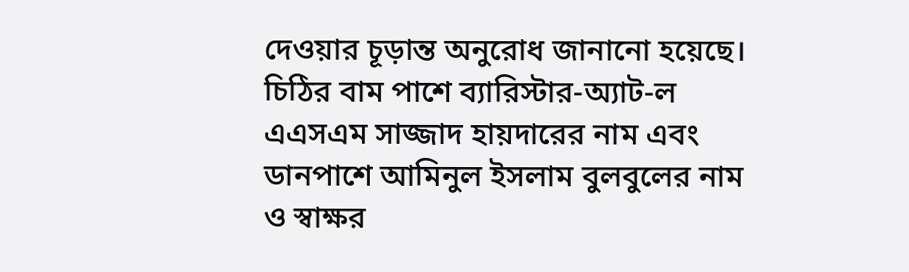দেওয়ার চূড়ান্ত অনুরোধ জানানো হয়েছে। চিঠির বাম পাশে ব্যারিস্টার-অ্যাট-ল এএসএম সাজ্জাদ হায়দারের নাম এবং ডানপাশে আমিনুল ইসলাম বুলবুলের নাম ও স্বাক্ষর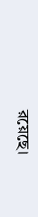রয়েছে।